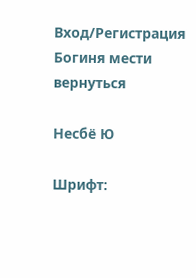Вход/Регистрация
Богиня мести
вернуться

Несбё Ю

Шрифт: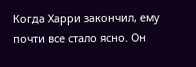Когда Харри закончил, ему почти все стало ясно. Он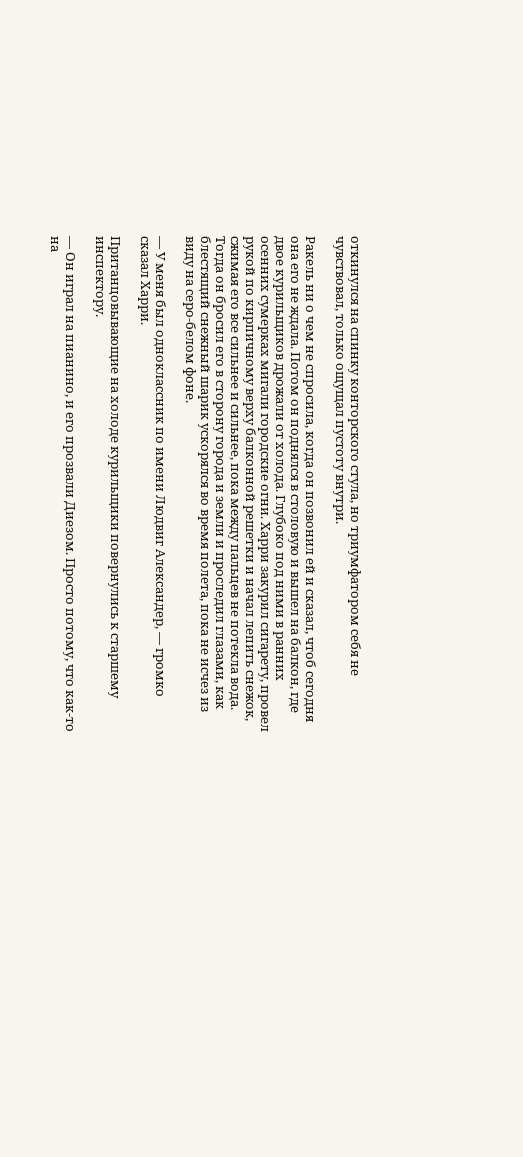откинулся на спинку конторского стула, но триумфатором себя не чувствовал, только ощущал пустоту внутри.

Ракель ни о чем не спросила, когда он позвонил ей и сказал, чтоб сегодня она его не ждала. Потом он поднялся в столовую и вышел на балкон, где двое курильщиков дрожали от холода. Глубоко под ними в ранних осенних сумерках мигали городские огни. Харри закурил сигарету, провел рукой по кирпичному верху балконной решетки и начал лепить снежок, сжимая его все сильнее и сильнее, пока между пальцев не потекла вода. Тогда он бросил его в сторону города и земли и проследил глазами, как блестящий снежный шарик ускорялся во время полета, пока не исчез из виду на серо-белом фоне.

— У меня был одноклассник по имени Людвиг Александер, — громко сказал Харри.

Пританцовывающие на холоде курильщики повернулись к старшему инспектору.

— Он играл на пианино, и его прозвали Диезом. Просто потому, что как-то на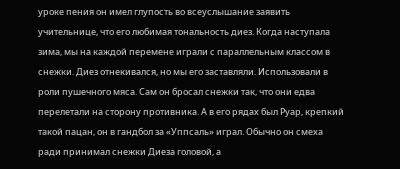уроке пения он имел глупость во всеуслышание заявить учительнице, что его любимая тональность диез. Когда наступала зима, мы на каждой перемене играли с параллельным классом в снежки. Диез отнекивался, но мы его заставляли. Использовали в роли пушечного мяса. Сам он бросал снежки так, что они едва перелетали на сторону противника. А в его рядах был Руар, крепкий такой пацан, он в гандбол за «Уппсаль» играл. Обычно он смеха ради принимал снежки Диеза головой, а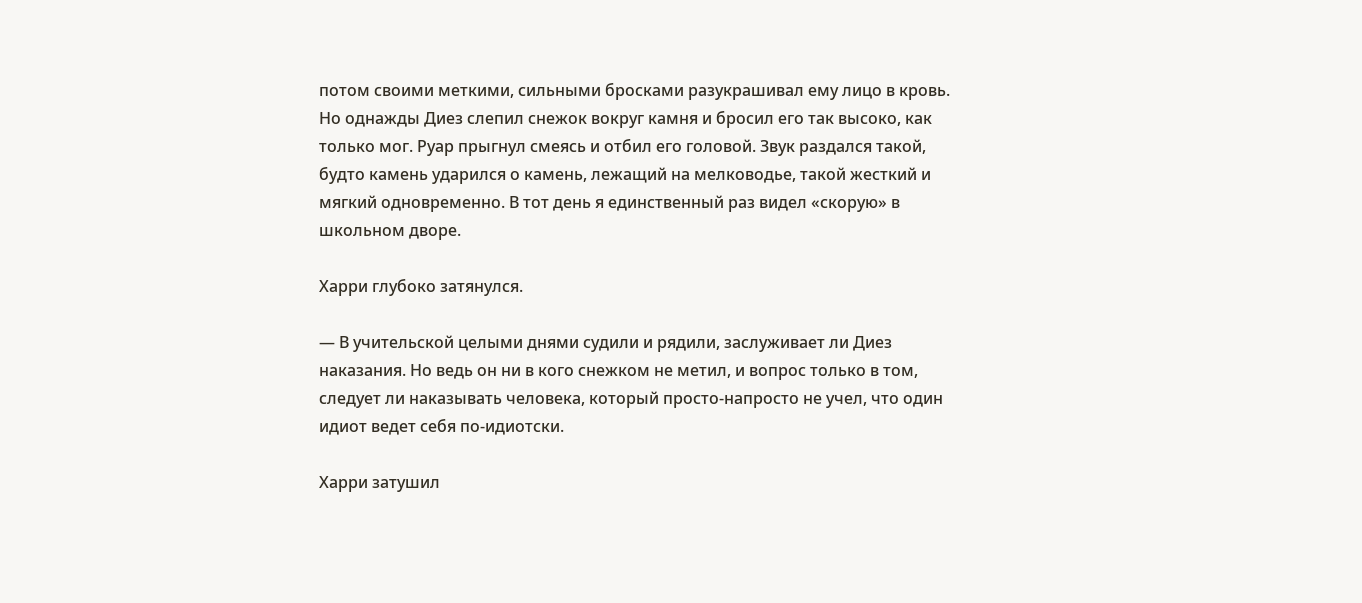потом своими меткими, сильными бросками разукрашивал ему лицо в кровь. Но однажды Диез слепил снежок вокруг камня и бросил его так высоко, как только мог. Руар прыгнул смеясь и отбил его головой. Звук раздался такой, будто камень ударился о камень, лежащий на мелководье, такой жесткий и мягкий одновременно. В тот день я единственный раз видел «скорую» в школьном дворе.

Харри глубоко затянулся.

— В учительской целыми днями судили и рядили, заслуживает ли Диез наказания. Но ведь он ни в кого снежком не метил, и вопрос только в том, следует ли наказывать человека, который просто-напросто не учел, что один идиот ведет себя по-идиотски.

Харри затушил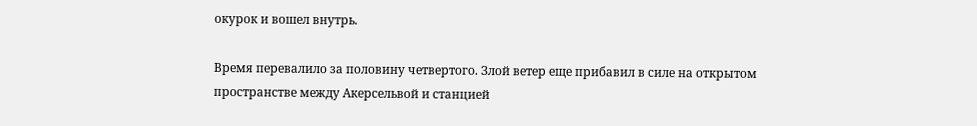окурок и вошел внутрь.

Время перевалило за половину четвертого. Злой ветер еще прибавил в силе на открытом пространстве между Акерсельвой и станцией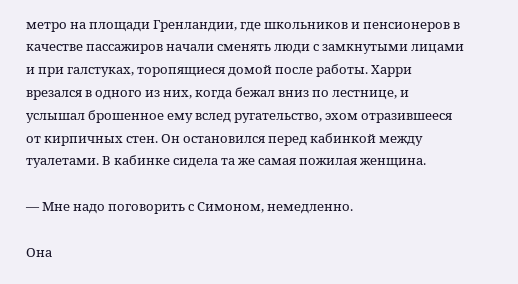метро на площади Гренландии, где школьников и пенсионеров в качестве пассажиров начали сменять люди с замкнутыми лицами и при галстуках, торопящиеся домой после работы. Харри врезался в одного из них, когда бежал вниз по лестнице, и услышал брошенное ему вслед ругательство, эхом отразившееся от кирпичных стен. Он остановился перед кабинкой между туалетами. В кабинке сидела та же самая пожилая женщина.

— Мне надо поговорить с Симоном, немедленно.

Она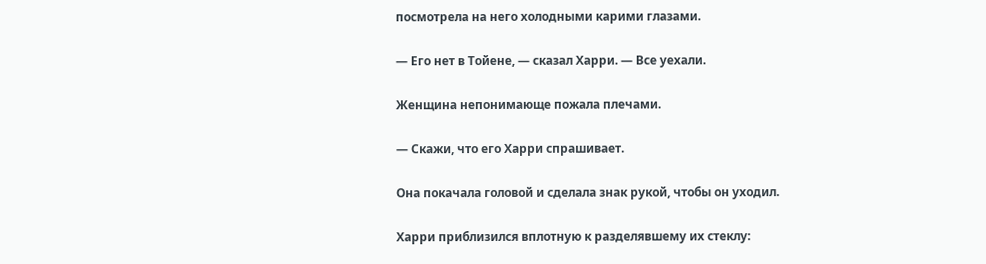посмотрела на него холодными карими глазами.

— Его нет в Тойене, — сказал Харри. — Все уехали.

Женщина непонимающе пожала плечами.

— Скажи, что его Харри спрашивает.

Она покачала головой и сделала знак рукой, чтобы он уходил.

Харри приблизился вплотную к разделявшему их стеклу: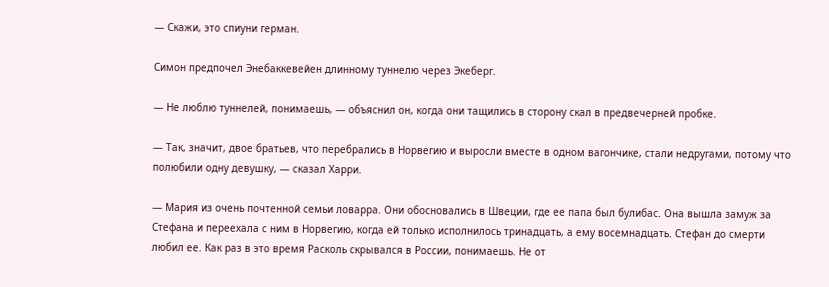— Скажи, это спиуни герман.

Симон предпочел Энебаккевейен длинному туннелю через Экеберг.

— Не люблю туннелей, понимаешь, — объяснил он, когда они тащились в сторону скал в предвечерней пробке.

— Так, значит, двое братьев, что перебрались в Норвегию и выросли вместе в одном вагончике, стали недругами, потому что полюбили одну девушку, — сказал Харри.

— Мария из очень почтенной семьи ловарра. Они обосновались в Швеции, где ее папа был булибас. Она вышла замуж за Стефана и переехала с ним в Норвегию, когда ей только исполнилось тринадцать, а ему восемнадцать. Стефан до смерти любил ее. Как раз в это время Расколь скрывался в России, понимаешь. Не от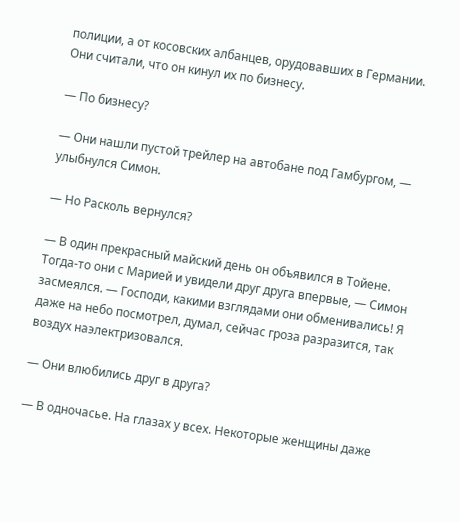полиции, а от косовских албанцев, орудовавших в Германии. Они считали, что он кинул их по бизнесу.

— По бизнесу?

— Они нашли пустой трейлер на автобане под Гамбургом, — улыбнулся Симон.

— Но Расколь вернулся?

— В один прекрасный майский день он объявился в Тойене. Тогда-то они с Марией и увидели друг друга впервые, — Симон засмеялся. — Господи, какими взглядами они обменивались! Я даже на небо посмотрел, думал, сейчас гроза разразится, так воздух наэлектризовался.

— Они влюбились друг в друга?

— В одночасье. На глазах у всех. Некоторые женщины даже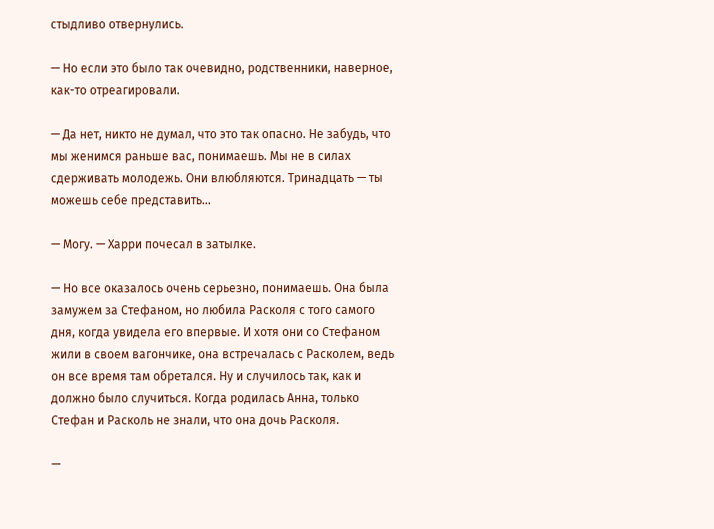стыдливо отвернулись.

— Но если это было так очевидно, родственники, наверное, как-то отреагировали.

— Да нет, никто не думал, что это так опасно. Не забудь, что мы женимся раньше вас, понимаешь. Мы не в силах сдерживать молодежь. Они влюбляются. Тринадцать — ты можешь себе представить…

— Могу. — Харри почесал в затылке.

— Но все оказалось очень серьезно, понимаешь. Она была замужем за Стефаном, но любила Расколя с того самого дня, когда увидела его впервые. И хотя они со Стефаном жили в своем вагончике, она встречалась с Расколем, ведь он все время там обретался. Ну и случилось так, как и должно было случиться. Когда родилась Анна, только Стефан и Расколь не знали, что она дочь Расколя.

—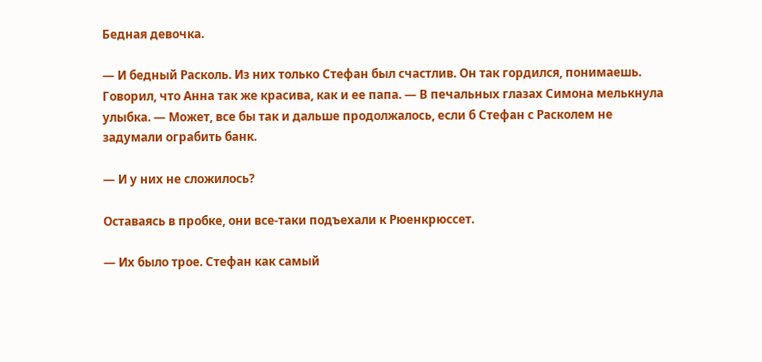Бедная девочка.

— И бедный Расколь. Из них только Стефан был счастлив. Он так гордился, понимаешь. Говорил, что Анна так же красива, как и ее папа. — В печальных глазах Симона мелькнула улыбка. — Может, все бы так и дальше продолжалось, если б Стефан с Расколем не задумали ограбить банк.

— И у них не сложилось?

Оставаясь в пробке, они все-таки подъехали к Рюенкрюссет.

— Их было трое. Стефан как самый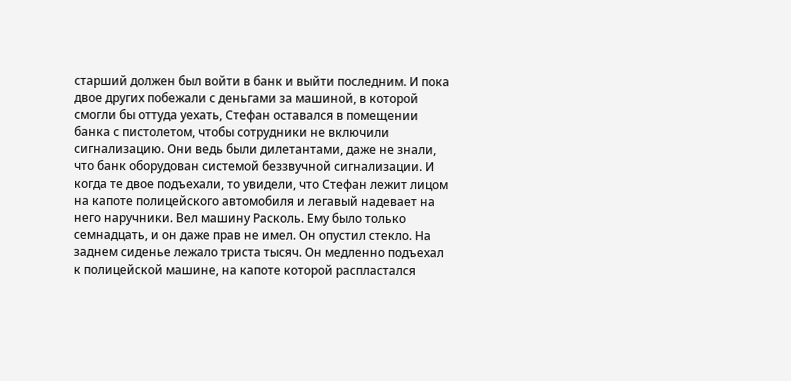старший должен был войти в банк и выйти последним. И пока двое других побежали с деньгами за машиной, в которой смогли бы оттуда уехать, Стефан оставался в помещении банка с пистолетом, чтобы сотрудники не включили сигнализацию. Они ведь были дилетантами, даже не знали, что банк оборудован системой беззвучной сигнализации. И когда те двое подъехали, то увидели, что Стефан лежит лицом на капоте полицейского автомобиля и легавый надевает на него наручники. Вел машину Расколь. Ему было только семнадцать, и он даже прав не имел. Он опустил стекло. На заднем сиденье лежало триста тысяч. Он медленно подъехал к полицейской машине, на капоте которой распластался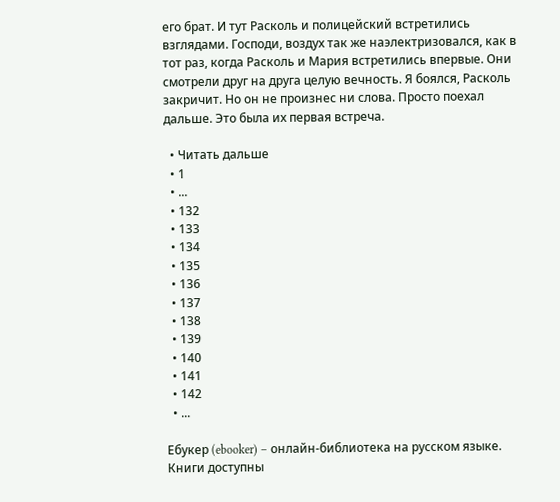его брат. И тут Расколь и полицейский встретились взглядами. Господи, воздух так же наэлектризовался, как в тот раз, когда Расколь и Мария встретились впервые. Они смотрели друг на друга целую вечность. Я боялся, Расколь закричит. Но он не произнес ни слова. Просто поехал дальше. Это была их первая встреча.

  • Читать дальше
  • 1
  • ...
  • 132
  • 133
  • 134
  • 135
  • 136
  • 137
  • 138
  • 139
  • 140
  • 141
  • 142
  • ...

Ебукер (ebooker) – онлайн-библиотека на русском языке. Книги доступны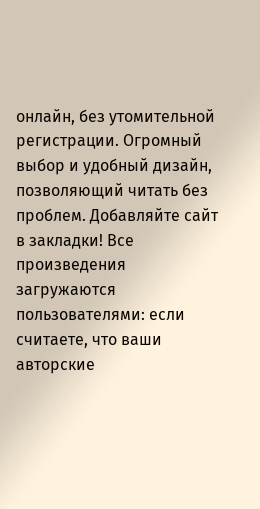онлайн, без утомительной регистрации. Огромный выбор и удобный дизайн, позволяющий читать без проблем. Добавляйте сайт в закладки! Все произведения загружаются пользователями: если считаете, что ваши авторские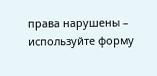права нарушены – используйте форму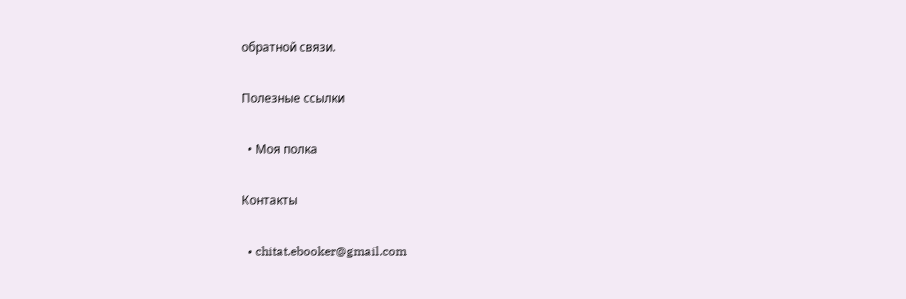обратной связи.

Полезные ссылки

  • Моя полка

Контакты

  • chitat.ebooker@gmail.com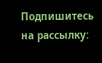Подпишитесь на рассылку: